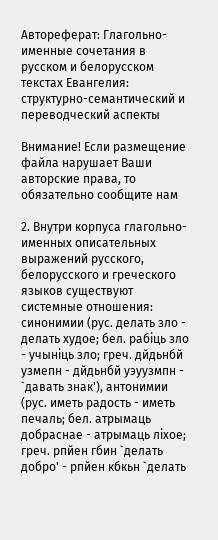Автореферат: Глагольно-именные сочетания в русском и белорусском текстах Евангелия: структурно-семантический и переводческий аспекты

Внимание! Если размещение файла нарушает Ваши авторские права, то обязательно сообщите нам

2. Внутри корпуса глагольно-именных описательных выражений русского, белорусского и греческого языков существуют системные отношения: синонимии (рус. делать зло - делать худое; бел. рабіць зло - учыніць зло; греч. дйдьнбй узмепн - дйдьнбй уэуузмпн - `давать знак'), антонимии (рус. иметь радость - иметь печаль; бел. атрымаць добраснае - атрымаць ліхое; греч. рпйен гбин `делать добро' - рпйен кбкьн `делать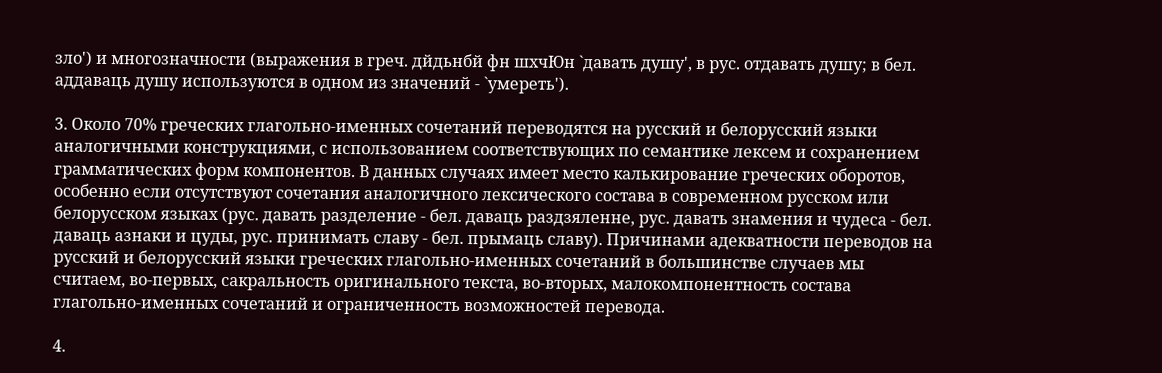зло') и многозначности (выражения в греч. дйдьнбй фн шхчЮн `давать душу', в рус. отдавать душу; в бел. аддаваць душу используются в одном из значений - `умереть').

3. Около 70% греческих глагольно-именных сочетаний переводятся на русский и белорусский языки аналогичными конструкциями, с использованием соответствующих по семантике лексем и сохранением грамматических форм компонентов. В данных случаях имеет место калькирование греческих оборотов, особенно если отсутствуют сочетания аналогичного лексического состава в современном русском или белорусском языках (рус. давать разделение - бел. даваць раздзяленне, рус. давать знамения и чудеса - бел. даваць азнаки и цуды, рус. принимать славу - бел. прымаць славу). Причинами адекватности переводов на русский и белорусский языки греческих глагольно-именных сочетаний в большинстве случаев мы считаем, во-первых, сакральность оригинального текста, во-вторых, малокомпонентность состава глагольно-именных сочетаний и ограниченность возможностей перевода.

4.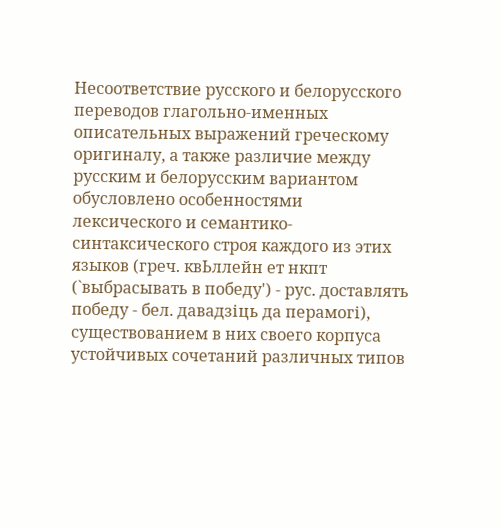Несоответствие русского и белорусского переводов глагольно-именных описательных выражений греческому оригиналу, а также различие между русским и белорусским вариантом обусловлено особенностями лексического и семантико-синтаксического строя каждого из этих языков (греч. квЬллейн ет нкпт (`выбрасывать в победу') - рус. доставлять победу - бел. давадзіць да перамогі), существованием в них своего корпуса устойчивых сочетаний различных типов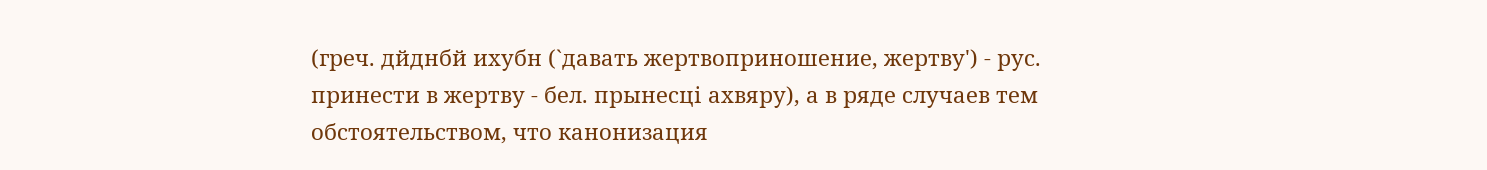(греч. дйднбй ихубн (`давать жертвоприношение, жертву') - рус. принести в жертву - бел. прынесці ахвяру), а в ряде случаев тем обстоятельством, что канонизация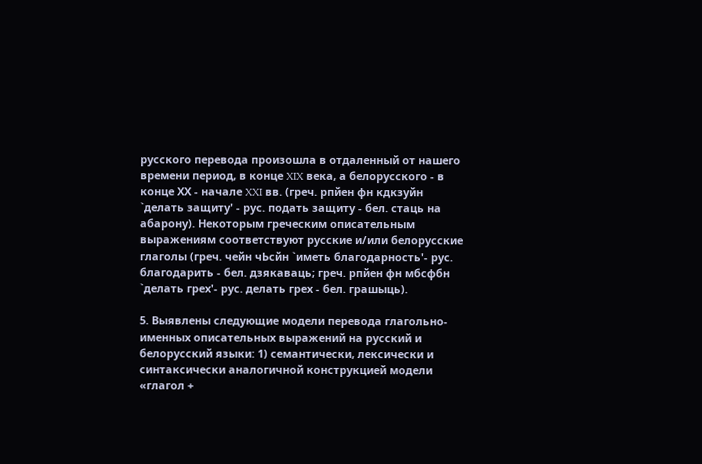русского перевода произошла в отдаленный от нашего времени период, в конце XIX века, а белорусского - в конце ХХ - начале XXI вв. (греч. рпйен фн кдкзуйн `делать защиту' - рус. подать защиту - бел. стаць на абарону). Некоторым греческим описательным выражениям соответствуют русские и/или белорусские глаголы (греч. чейн чЬсйн `иметь благодарность'- рус. благодарить - бел. дзякаваць; греч. рпйен фн мбсфбн `делать грех'- рус. делать грех - бел. грашыць).

5. Выявлены следующие модели перевода глагольно-именных описательных выражений на русский и белорусский языки: 1) семантически, лексически и синтаксически аналогичной конструкцией модели «глагол +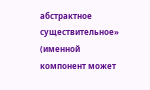абстрактное существительное» (именной компонент может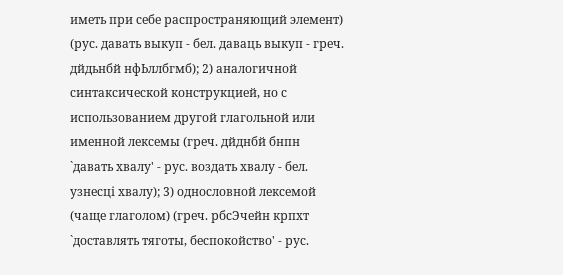иметь при себе распространяющий элемент) (рус. давать выкуп - бел. даваць выкуп - греч. дйдьнбй нфЬллбгмб); 2) аналогичной синтаксической конструкцией, но с использованием другой глагольной или именной лексемы (греч. дйднбй бнпн `давать хвалу' - рус. воздать хвалу - бел. узнесці хвалу); 3) однословной лексемой (чаще глаголом) (греч. рбсЭчейн крпхт `доставлять тяготы, беспокойство' - рус.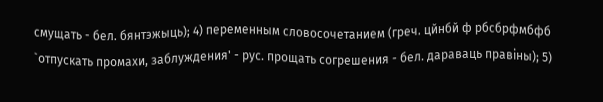смущать - бел. бянтэжыць); 4) переменным словосочетанием (греч. цйнбй ф рбсбрфмбфб `отпускать промахи, заблуждения' - рус. прощать согрешения - бел. дараваць правіны); 5)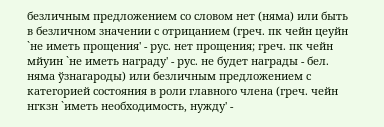безличным предложением со словом нет (няма) или быть в безличном значении с отрицанием (греч. пк чейн цеуйн `не иметь прощения' - рус. нет прощения; греч. пк чейн мйуин `не иметь награду' - рус. не будет награды - бел. няма ўзнагароды) или безличным предложением с категорией состояния в роли главного члена (греч. чейн нгкзн `иметь необходимость, нужду' -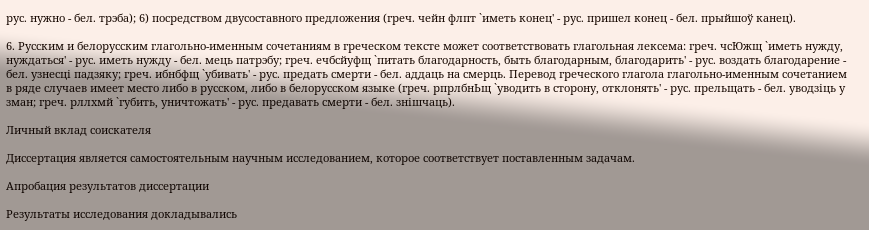рус. нужно - бел. трэба); 6) посредством двусоставного предложения (греч. чейн флпт `иметь конец' - рус. пришел конец - бел. прыйшоў канец).

6. Русским и белорусским глагольно-именным сочетаниям в греческом тексте может соответствовать глагольная лексема: греч. чсЮжщ `иметь нужду, нуждаться' - рус. иметь нужду - бел. мець патрэбу; греч. ечбсйуфщ `питать благодарность, быть благодарным, благодарить' - рус. воздать благодарение - бел. узнесці падзяку; греч. ибнбфщ `убивать' - рус. предать смерти - бел. аддаць на смерць. Перевод греческого глагола глагольно-именным сочетанием в ряде случаев имеет место либо в русском, либо в белорусском языке (греч. рпрлбнЬщ `уводить в сторону, отклонять' - рус. прельщать - бел. уводзіць у зман; греч. рллхмй `губить, уничтожать' - рус. предавать смерти - бел. знішчаць).

Личный вклад соискателя

Диссертация является самостоятельным научным исследованием, которое соответствует поставленным задачам.

Апробация результатов диссертации

Результаты исследования докладывались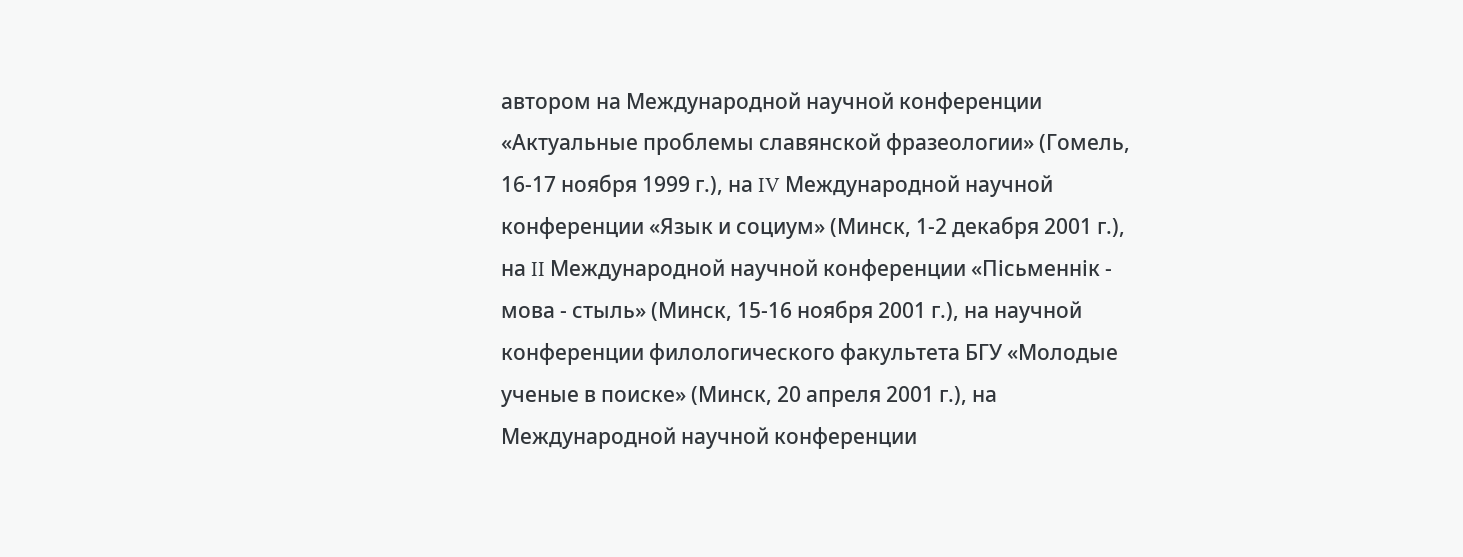автором на Международной научной конференции «Актуальные проблемы славянской фразеологии» (Гомель, 16-17 ноября 1999 г.), на IV Международной научной конференции «Язык и социум» (Минск, 1-2 декабря 2001 г.), на II Международной научной конференции «Пісьменнік - мова - стыль» (Минск, 15-16 ноября 2001 г.), на научной конференции филологического факультета БГУ «Молодые ученые в поиске» (Минск, 20 апреля 2001 г.), на Международной научной конференции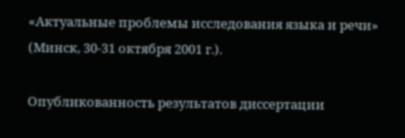«Актуальные проблемы исследования языка и речи» (Минск, 30-31 октября 2001 г.).

Опубликованность результатов диссертации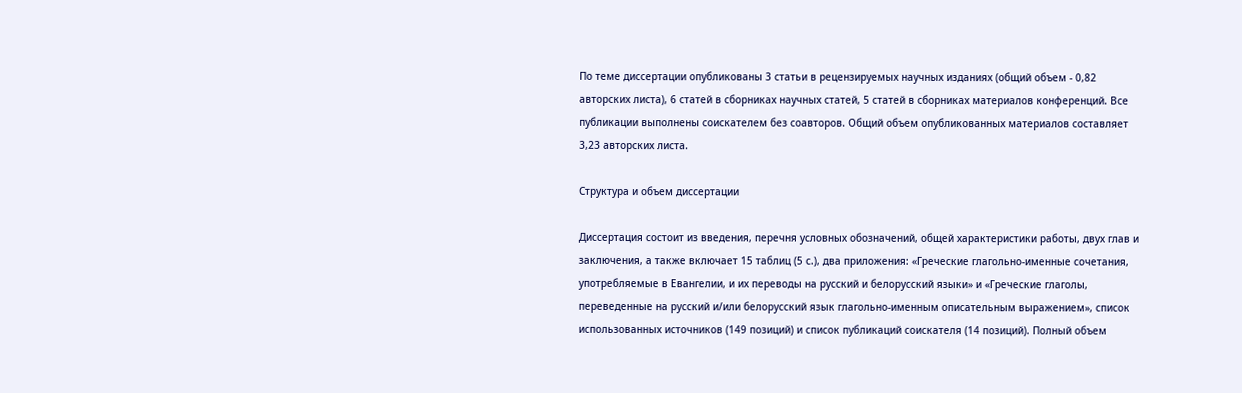По теме диссертации опубликованы 3 статьи в рецензируемых научных изданиях (общий объем - 0,82 авторских листа), 6 статей в сборниках научных статей, 5 статей в сборниках материалов конференций. Все публикации выполнены соискателем без соавторов. Общий объем опубликованных материалов составляет 3,23 авторских листа.

Структура и объем диссертации

Диссертация состоит из введения, перечня условных обозначений, общей характеристики работы, двух глав и заключения, а также включает 15 таблиц (5 с.), два приложения: «Греческие глагольно-именные сочетания, употребляемые в Евангелии, и их переводы на русский и белорусский языки» и «Греческие глаголы, переведенные на русский и/или белорусский язык глагольно-именным описательным выражением», список использованных источников (149 позиций) и список публикаций соискателя (14 позиций). Полный объем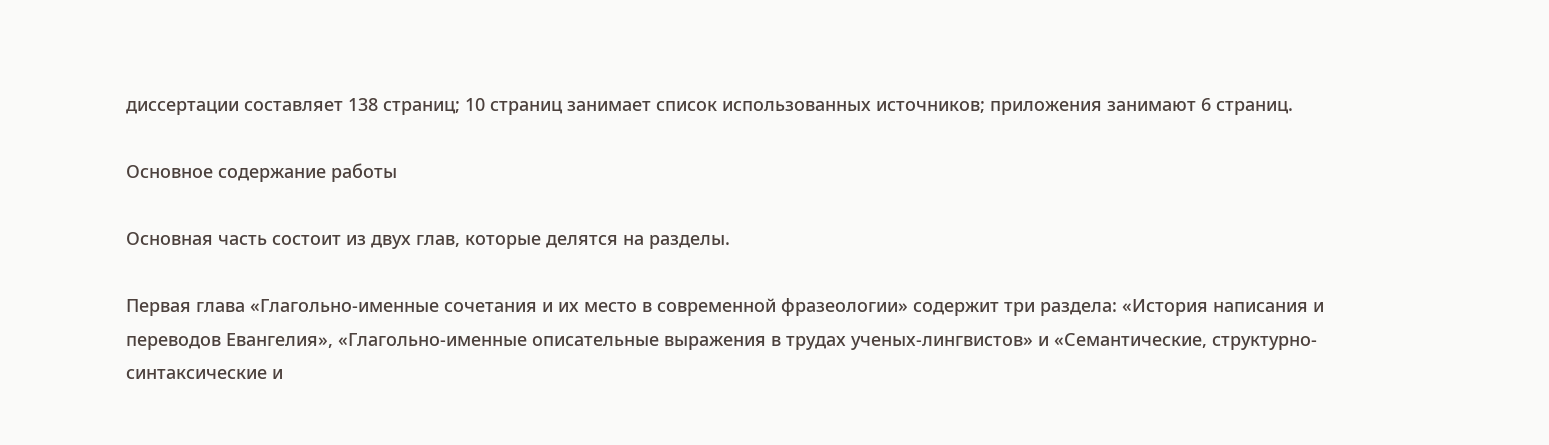диссертации составляет 138 страниц; 10 страниц занимает список использованных источников; приложения занимают 6 страниц.

Основное содержание работы

Основная часть состоит из двух глав, которые делятся на разделы.

Первая глава «Глагольно-именные сочетания и их место в современной фразеологии» содержит три раздела: «История написания и переводов Евангелия», «Глагольно-именные описательные выражения в трудах ученых-лингвистов» и «Семантические, структурно-синтаксические и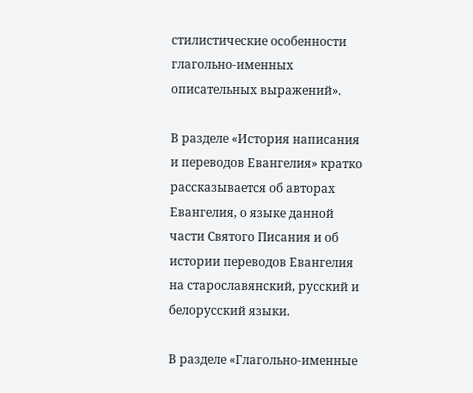стилистические особенности глагольно-именных описательных выражений».

В разделе «История написания и переводов Евангелия» кратко рассказывается об авторах Евангелия, о языке данной части Святого Писания и об истории переводов Евангелия на старославянский, русский и белорусский языки.

В разделе «Глагольно-именные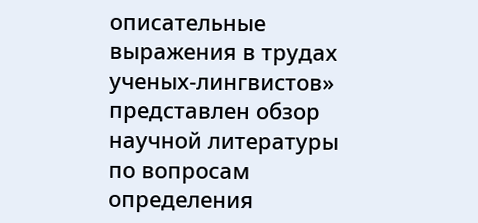описательные выражения в трудах ученых-лингвистов» представлен обзор научной литературы по вопросам определения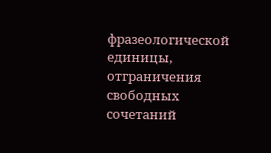фразеологической единицы, отграничения свободных сочетаний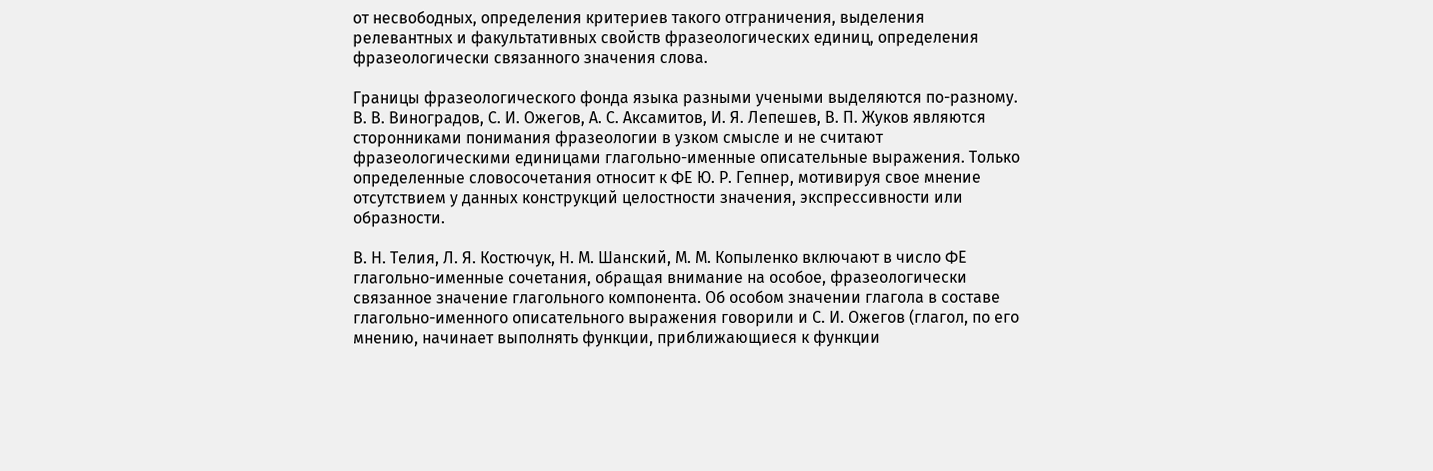от несвободных, определения критериев такого отграничения, выделения релевантных и факультативных свойств фразеологических единиц, определения фразеологически связанного значения слова.

Границы фразеологического фонда языка разными учеными выделяются по-разному. В. В. Виноградов, С. И. Ожегов, А. С. Аксамитов, И. Я. Лепешев, В. П. Жуков являются сторонниками понимания фразеологии в узком смысле и не считают фразеологическими единицами глагольно-именные описательные выражения. Только определенные словосочетания относит к ФЕ Ю. Р. Гепнер, мотивируя свое мнение отсутствием у данных конструкций целостности значения, экспрессивности или образности.

В. Н. Телия, Л. Я. Костючук, Н. М. Шанский, М. М. Копыленко включают в число ФЕ глагольно-именные сочетания, обращая внимание на особое, фразеологически связанное значение глагольного компонента. Об особом значении глагола в составе глагольно-именного описательного выражения говорили и С. И. Ожегов (глагол, по его мнению, начинает выполнять функции, приближающиеся к функции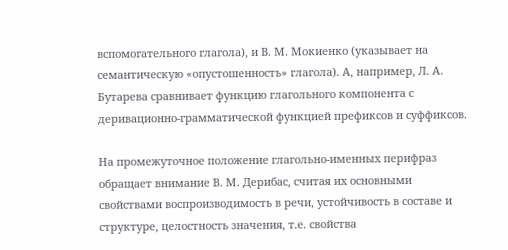вспомогательного глагола), и В. М. Мокиенко (указывает на семантическую «опустошенность» глагола). А, например, Л. А. Бутарева сравнивает функцию глагольного компонента с деривационно-грамматической функцией префиксов и суффиксов.

На промежуточное положение глагольно-именных перифраз обращает внимание В. М. Дерибас, считая их основными свойствами воспроизводимость в речи, устойчивость в составе и структуре, целостность значения, т.е. свойства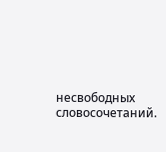несвободных словосочетаний.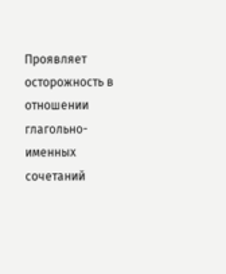Проявляет осторожность в отношении глагольно-именных сочетаний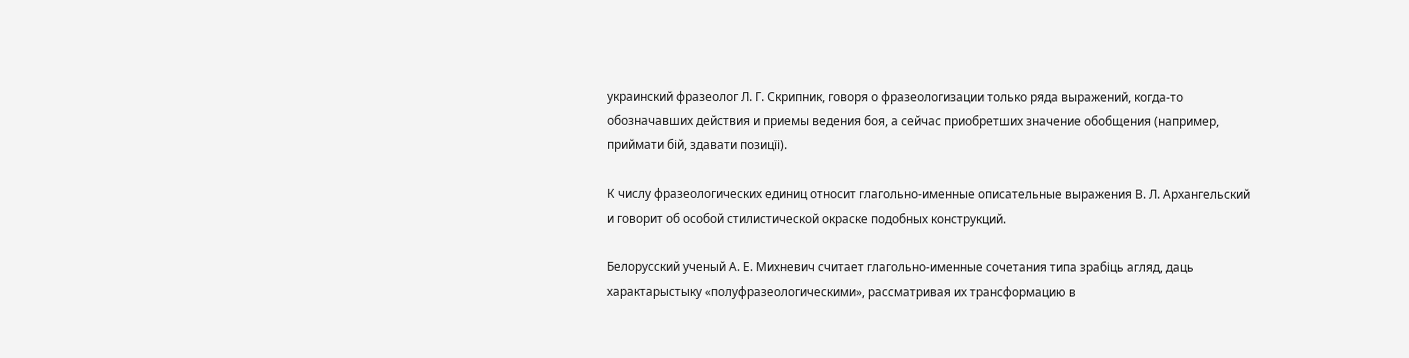украинский фразеолог Л. Г. Скрипник, говоря о фразеологизации только ряда выражений, когда-то обозначавших действия и приемы ведения боя, а сейчас приобретших значение обобщения (например, приймати бій, здавати позицїі).

К числу фразеологических единиц относит глагольно-именные описательные выражения В. Л. Архангельский и говорит об особой стилистической окраске подобных конструкций.

Белорусский ученый А. Е. Михневич считает глагольно-именные сочетания типа зрабіць агляд, даць характарыстыку «полуфразеологическими», рассматривая их трансформацию в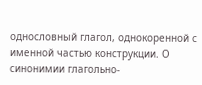однословный глагол, однокоренной с именной частью конструкции. О синонимии глагольно-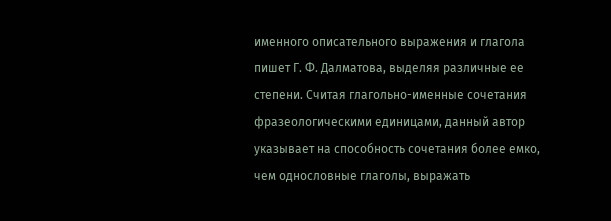именного описательного выражения и глагола пишет Г. Ф. Далматова, выделяя различные ее степени. Считая глагольно-именные сочетания фразеологическими единицами, данный автор указывает на способность сочетания более емко, чем однословные глаголы, выражать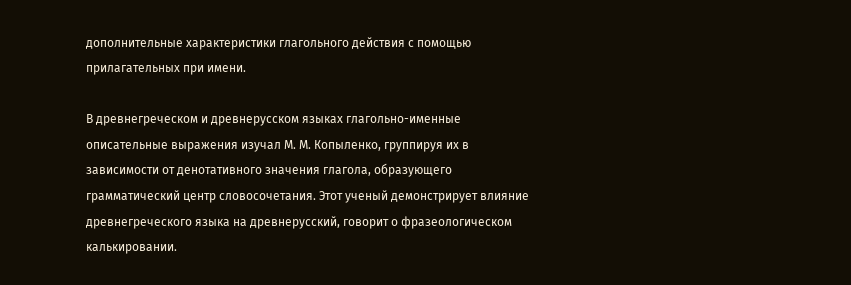дополнительные характеристики глагольного действия с помощью прилагательных при имени.

В древнегреческом и древнерусском языках глагольно-именные описательные выражения изучал М. М. Копыленко, группируя их в зависимости от денотативного значения глагола, образующего грамматический центр словосочетания. Этот ученый демонстрирует влияние древнегреческого языка на древнерусский, говорит о фразеологическом калькировании.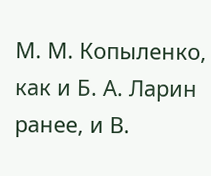М. М. Копыленко, как и Б. А. Ларин ранее, и В.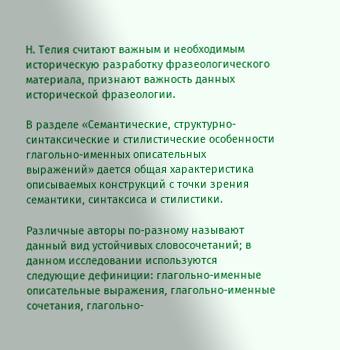Н. Телия считают важным и необходимым историческую разработку фразеологического материала, признают важность данных исторической фразеологии.

В разделе «Семантические, структурно-синтаксические и стилистические особенности глагольно-именных описательных выражений» дается общая характеристика описываемых конструкций с точки зрения семантики, синтаксиса и стилистики.

Различные авторы по-разному называют данный вид устойчивых словосочетаний; в данном исследовании используются следующие дефиниции: глагольно-именные описательные выражения, глагольно-именные сочетания, глагольно-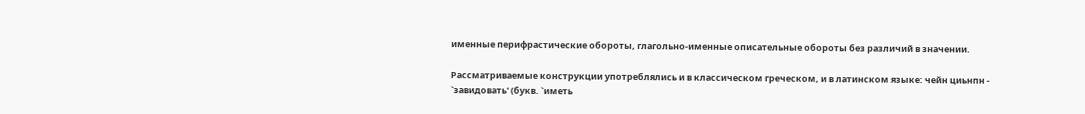именные перифрастические обороты, глагольно-именные описательные обороты без различий в значении.

Рассматриваемые конструкции употреблялись и в классическом греческом, и в латинском языке: чейн циьнпн - `завидовать' (букв. `иметь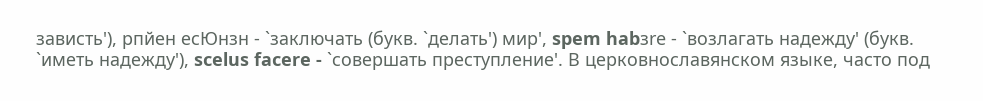зависть'), рпйен есЮнзн - `заключать (букв. `делать') мир', spem habзre - `возлагать надежду' (букв. `иметь надежду'), scelus facere - `совершать преступление'. В церковнославянском языке, часто под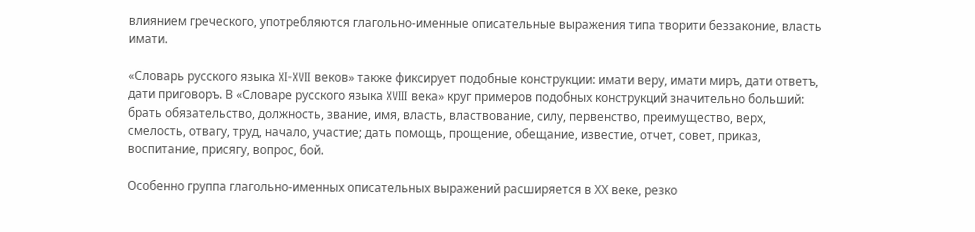влиянием греческого, употребляются глагольно-именные описательные выражения типа творити беззаконие, власть имати.

«Словарь русского языка XI-XVII веков» также фиксирует подобные конструкции: имати веру, имати миръ, дати ответъ, дати приговоръ. В «Словаре русского языка XVIII века» круг примеров подобных конструкций значительно больший: брать обязательство, должность, звание, имя, власть, властвование, силу, первенство, преимущество, верх, смелость, отвагу, труд, начало, участие; дать помощь, прощение, обещание, известие, отчет, совет, приказ, воспитание, присягу, вопрос, бой.

Особенно группа глагольно-именных описательных выражений расширяется в ХХ веке, резко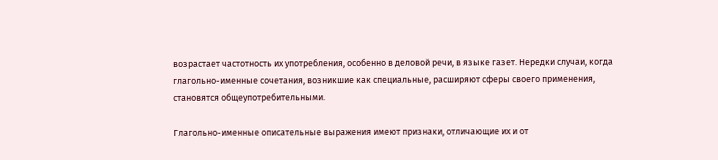возрастает частотность их употребления, особенно в деловой речи, в языке газет. Нередки случаи, когда глагольно-именные сочетания, возникшие как специальные, расширяют сферы своего применения, становятся общеупотребительными.

Глагольно-именные описательные выражения имеют признаки, отличающие их и от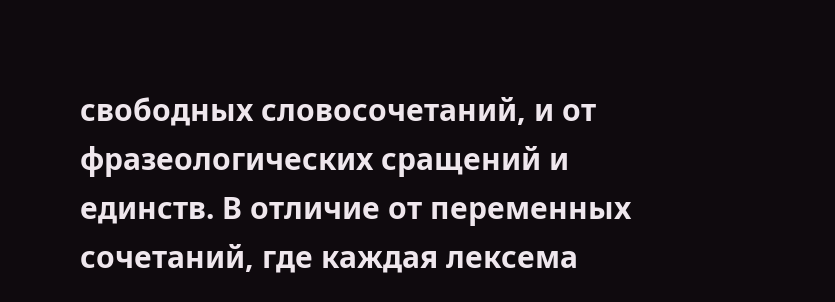свободных словосочетаний, и от фразеологических сращений и единств. В отличие от переменных сочетаний, где каждая лексема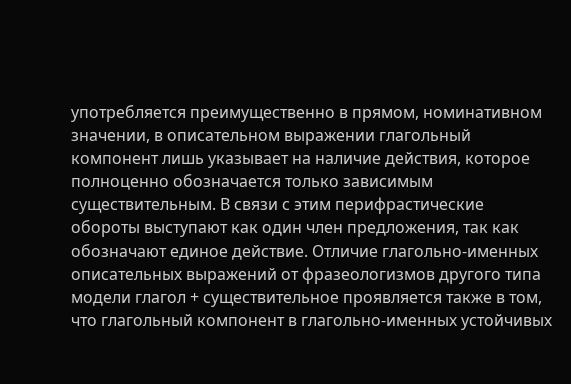употребляется преимущественно в прямом, номинативном значении, в описательном выражении глагольный компонент лишь указывает на наличие действия, которое полноценно обозначается только зависимым существительным. В связи с этим перифрастические обороты выступают как один член предложения, так как обозначают единое действие. Отличие глагольно-именных описательных выражений от фразеологизмов другого типа модели глагол + существительное проявляется также в том, что глагольный компонент в глагольно-именных устойчивых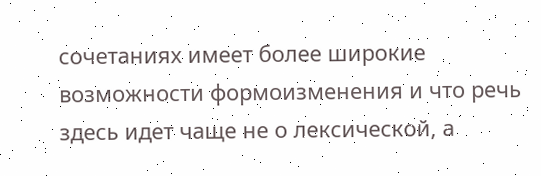сочетаниях имеет более широкие возможности формоизменения и что речь здесь идет чаще не о лексической, а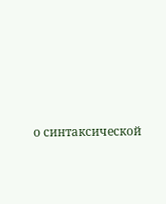о синтаксической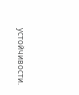устойчивости.